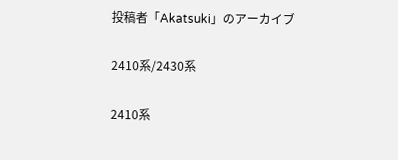投稿者「Akatsuki」のアーカイブ

2410系/2430系

2410系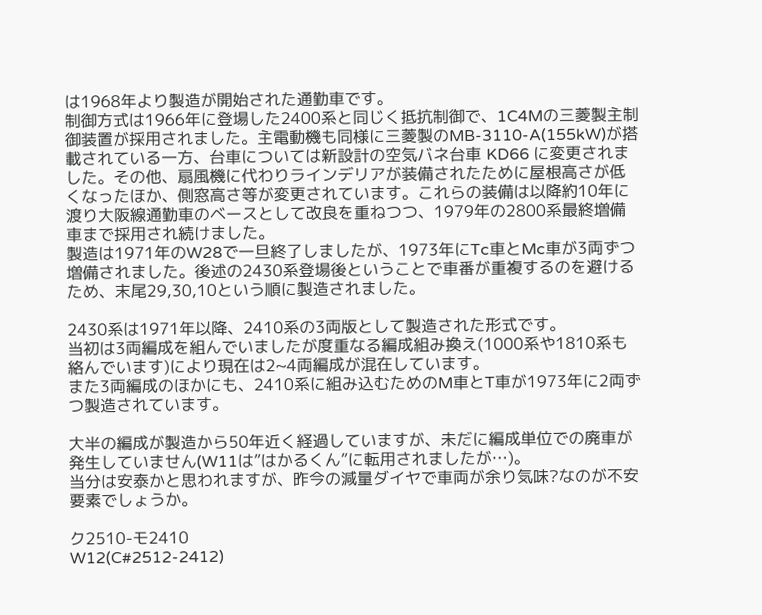は1968年より製造が開始された通勤車です。
制御方式は1966年に登場した2400系と同じく抵抗制御で、1C4Mの三菱製主制御装置が採用されました。主電動機も同様に三菱製のMB-3110-A(155kW)が搭載されている一方、台車については新設計の空気バネ台車 KD66 に変更されました。その他、扇風機に代わりラインデリアが装備されたために屋根高さが低くなったほか、側窓高さ等が変更されています。これらの装備は以降約10年に渡り大阪線通勤車のベースとして改良を重ねつつ、1979年の2800系最終増備車まで採用され続けました。
製造は1971年のW28で一旦終了しましたが、1973年にTc車とMc車が3両ずつ増備されました。後述の2430系登場後ということで車番が重複するのを避けるため、末尾29,30,10という順に製造されました。

2430系は1971年以降、2410系の3両版として製造された形式です。
当初は3両編成を組んでいましたが度重なる編成組み換え(1000系や1810系も絡んでいます)により現在は2~4両編成が混在しています。
また3両編成のほかにも、2410系に組み込むためのM車とT車が1973年に2両ずつ製造されています。

大半の編成が製造から50年近く経過していますが、未だに編成単位での廃車が発生していません(W11は”はかるくん”に転用されましたが…)。
当分は安泰かと思われますが、昨今の減量ダイヤで車両が余り気味?なのが不安要素でしょうか。

ク2510-モ2410
W12(C#2512-2412)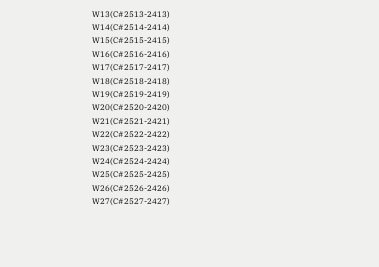W13(C#2513-2413)
W14(C#2514-2414)
W15(C#2515-2415)
W16(C#2516-2416)
W17(C#2517-2417)
W18(C#2518-2418)
W19(C#2519-2419)
W20(C#2520-2420)
W21(C#2521-2421)
W22(C#2522-2422)
W23(C#2523-2423)
W24(C#2524-2424)
W25(C#2525-2425)
W26(C#2526-2426)
W27(C#2527-2427)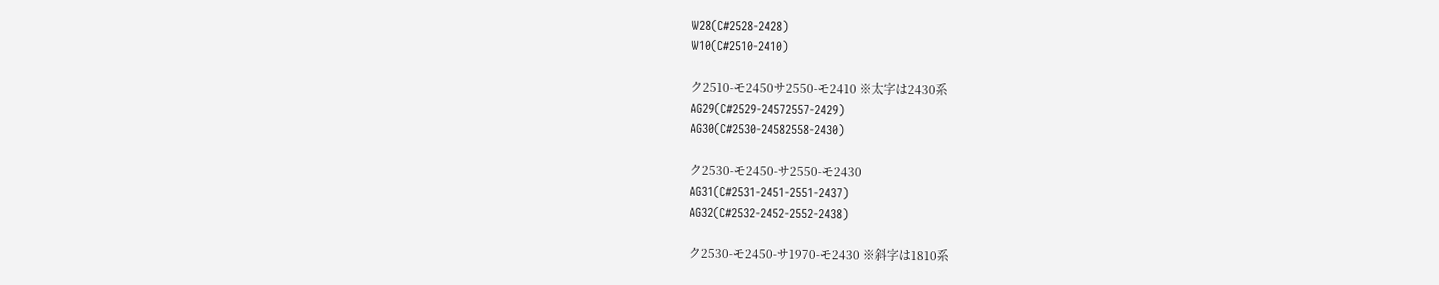W28(C#2528-2428)
W10(C#2510-2410)

ク2510-モ2450サ2550-モ2410 ※太字は2430系
AG29(C#2529-24572557-2429)
AG30(C#2530-24582558-2430)

ク2530-モ2450-サ2550-モ2430
AG31(C#2531-2451-2551-2437)
AG32(C#2532-2452-2552-2438)

ク2530-モ2450-サ1970-モ2430 ※斜字は1810系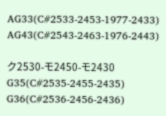AG33(C#2533-2453-1977-2433)
AG43(C#2543-2463-1976-2443)

ク2530-モ2450-モ2430
G35(C#2535-2455-2435)
G36(C#2536-2456-2436)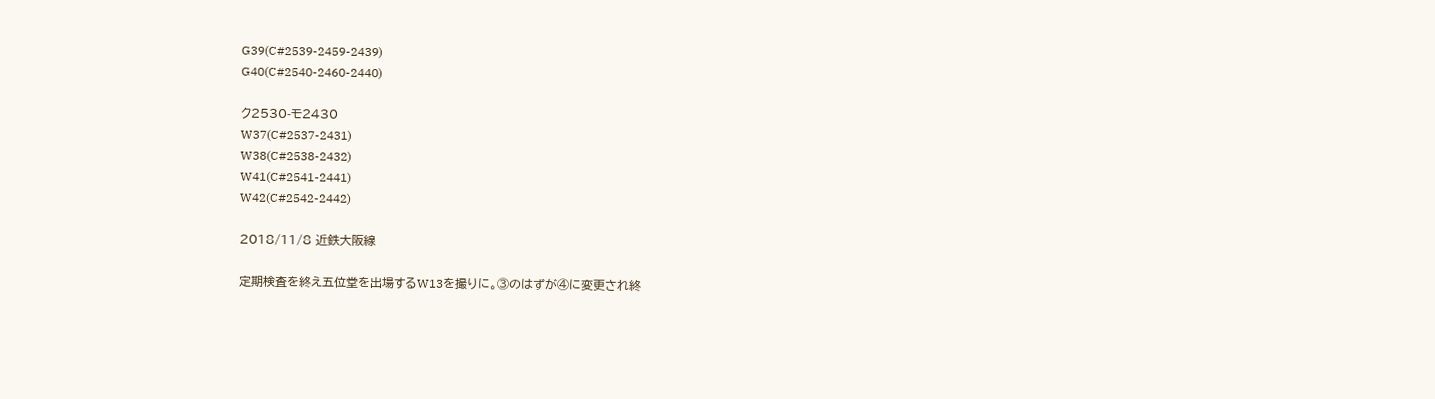G39(C#2539-2459-2439)
G40(C#2540-2460-2440)

ク2530-モ2430
W37(C#2537-2431)
W38(C#2538-2432)
W41(C#2541-2441)
W42(C#2542-2442)

2018/11/8 近鉄大阪線

定期検査を終え五位堂を出場するW13を撮りに。③のはずが④に変更され終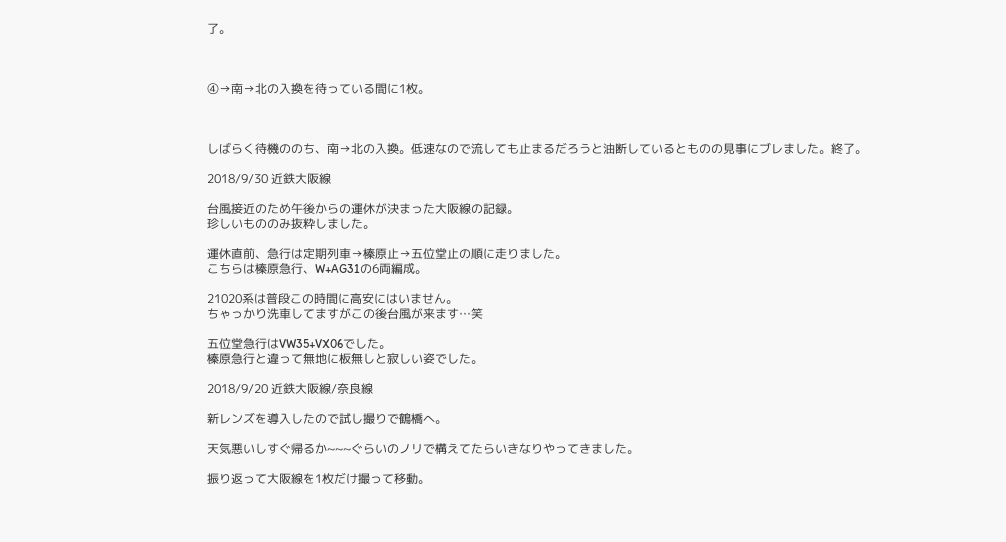了。



④→南→北の入換を待っている間に1枚。



しばらく待機ののち、南→北の入換。低速なので流しても止まるだろうと油断しているとものの見事にブレました。終了。

2018/9/30 近鉄大阪線

台風接近のため午後からの運休が決まった大阪線の記録。
珍しいもののみ抜粋しました。

運休直前、急行は定期列車→榛原止→五位堂止の順に走りました。
こちらは榛原急行、W+AG31の6両編成。

21020系は普段この時間に高安にはいません。
ちゃっかり洗車してますがこの後台風が来ます…笑

五位堂急行はVW35+VX06でした。
榛原急行と違って無地に板無しと寂しい姿でした。

2018/9/20 近鉄大阪線/奈良線

新レンズを導入したので試し撮りで鶴橋へ。

天気悪いしすぐ帰るか~~~ぐらいのノリで構えてたらいきなりやってきました。

振り返って大阪線を1枚だけ撮って移動。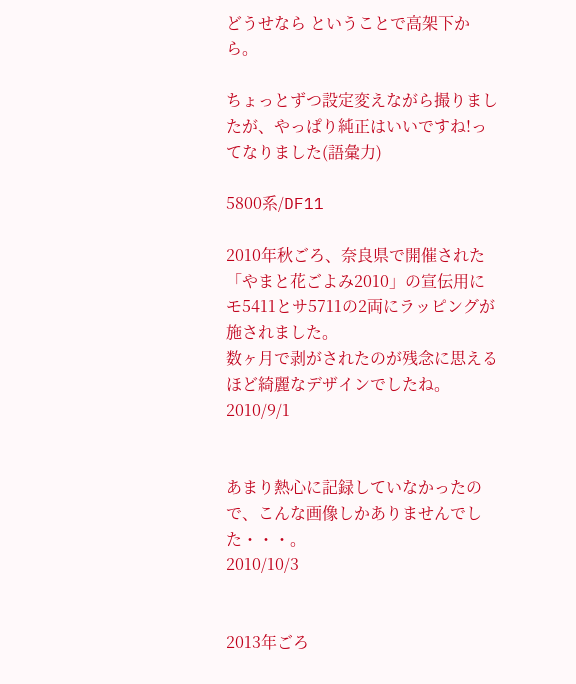どうせなら ということで高架下から。

ちょっとずつ設定変えながら撮りましたが、やっぱり純正はいいですね!ってなりました(語彙力)

5800系/DF11

2010年秋ごろ、奈良県で開催された「やまと花ごよみ2010」の宣伝用にモ5411とサ5711の2両にラッピングが施されました。
数ヶ月で剥がされたのが残念に思えるほど綺麗なデザインでしたね。
2010/9/1


あまり熱心に記録していなかったので、こんな画像しかありませんでした・・・。
2010/10/3


2013年ごろ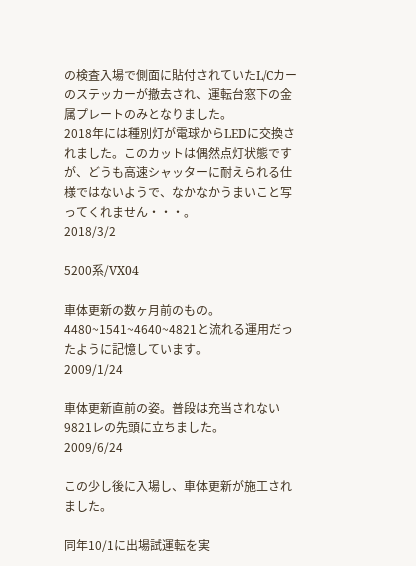の検査入場で側面に貼付されていたL/Cカーのステッカーが撤去され、運転台窓下の金属プレートのみとなりました。
2018年には種別灯が電球からLEDに交換されました。このカットは偶然点灯状態ですが、どうも高速シャッターに耐えられる仕様ではないようで、なかなかうまいこと写ってくれません・・・。
2018/3/2

5200系/VX04

車体更新の数ヶ月前のもの。4480~1541~4640~4821と流れる運用だったように記憶しています。
2009/1/24

車体更新直前の姿。普段は充当されない9821レの先頭に立ちました。
2009/6/24

この少し後に入場し、車体更新が施工されました。

同年10/1に出場試運転を実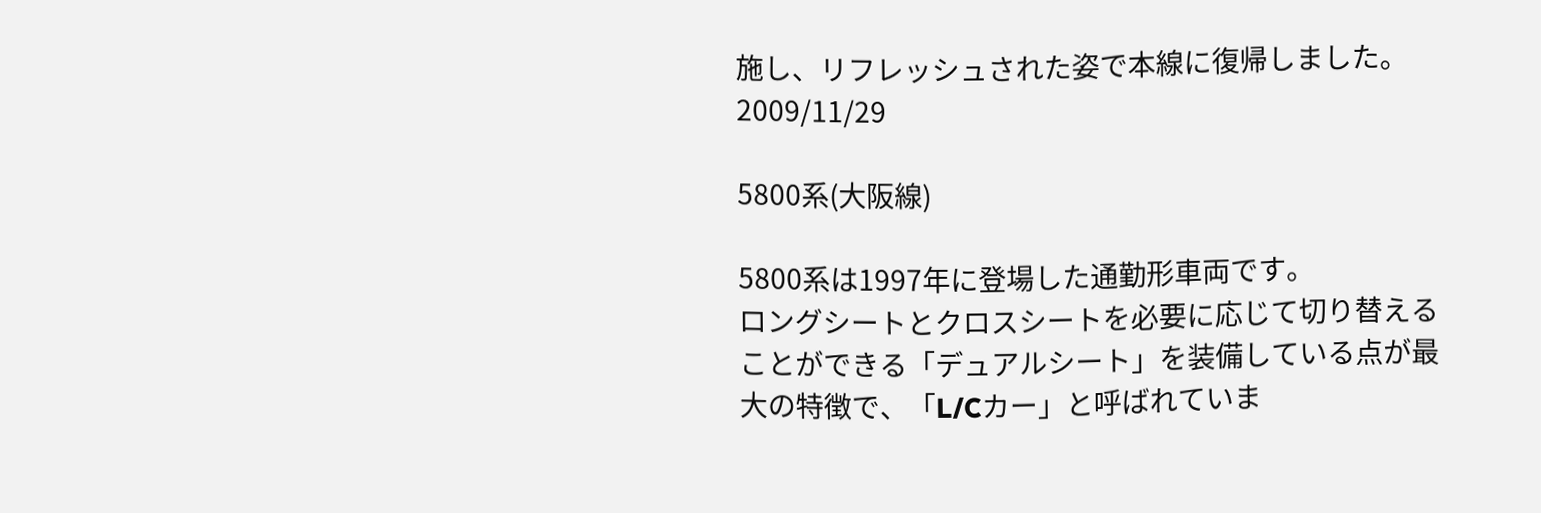施し、リフレッシュされた姿で本線に復帰しました。
2009/11/29

5800系(大阪線)

5800系は1997年に登場した通勤形車両です。
ロングシートとクロスシートを必要に応じて切り替えることができる「デュアルシート」を装備している点が最大の特徴で、「L/Cカー」と呼ばれていま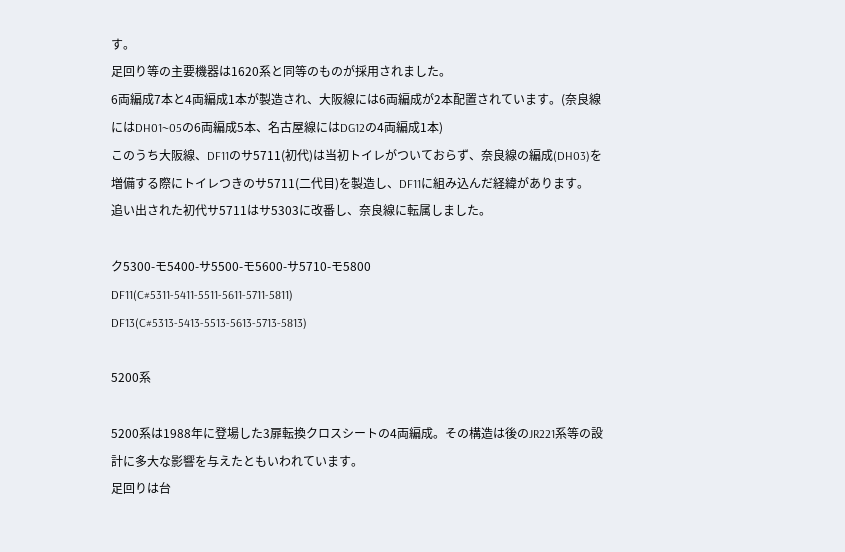す。
足回り等の主要機器は1620系と同等のものが採用されました。
6両編成7本と4両編成1本が製造され、大阪線には6両編成が2本配置されています。(奈良線にはDH01~05の6両編成5本、名古屋線にはDG12の4両編成1本)
このうち大阪線、DF11のサ5711(初代)は当初トイレがついておらず、奈良線の編成(DH03)を増備する際にトイレつきのサ5711(二代目)を製造し、DF11に組み込んだ経緯があります。
追い出された初代サ5711はサ5303に改番し、奈良線に転属しました。

ク5300-モ5400-サ5500-モ5600-サ5710-モ5800
DF11(C#5311-5411-5511-5611-5711-5811)
DF13(C#5313-5413-5513-5613-5713-5813)

5200系

5200系は1988年に登場した3扉転換クロスシートの4両編成。その構造は後のJR221系等の設計に多大な影響を与えたともいわれています。
足回りは台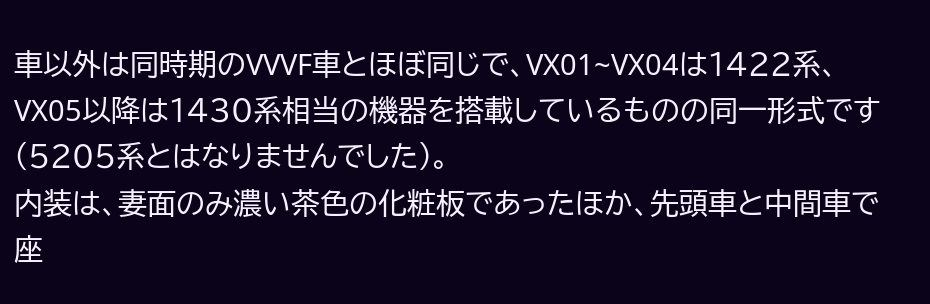車以外は同時期のVVVF車とほぼ同じで、VX01~VX04は1422系、VX05以降は1430系相当の機器を搭載しているものの同一形式です(5205系とはなりませんでした)。
内装は、妻面のみ濃い茶色の化粧板であったほか、先頭車と中間車で座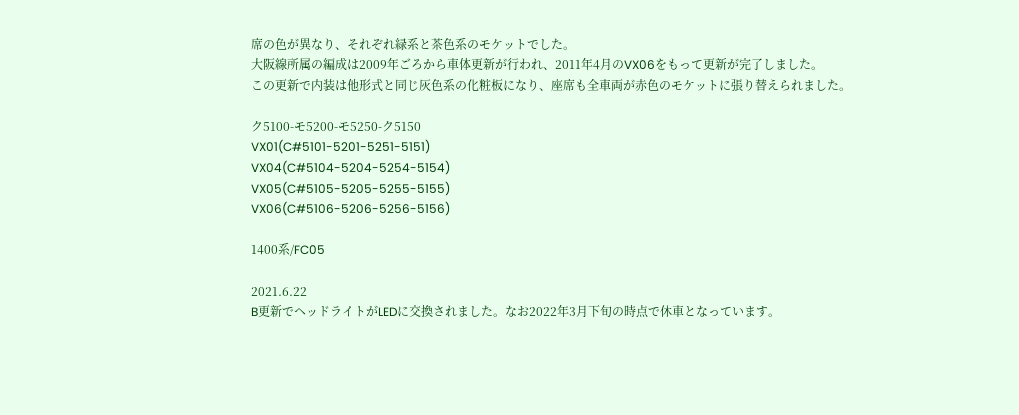席の色が異なり、それぞれ緑系と茶色系のモケットでした。
大阪線所属の編成は2009年ごろから車体更新が行われ、2011年4月のVX06をもって更新が完了しました。
この更新で内装は他形式と同じ灰色系の化粧板になり、座席も全車両が赤色のモケットに張り替えられました。

ク5100-モ5200-モ5250-ク5150
VX01(C#5101-5201-5251-5151)
VX04(C#5104-5204-5254-5154)
VX05(C#5105-5205-5255-5155)
VX06(C#5106-5206-5256-5156)

1400系/FC05

2021.6.22
B更新でヘッドライトがLEDに交換されました。なお2022年3月下旬の時点で休車となっています。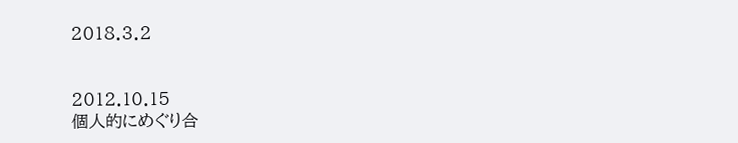2018.3.2


2012.10.15
個人的にめぐり合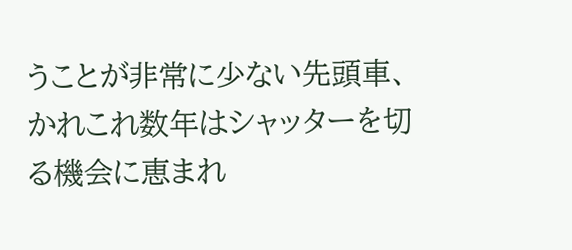うことが非常に少ない先頭車、かれこれ数年はシャッターを切る機会に恵まれ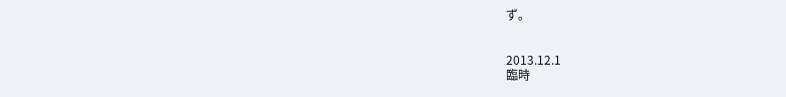ず。


2013.12.1
臨時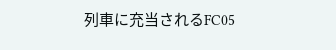列車に充当されるFC05